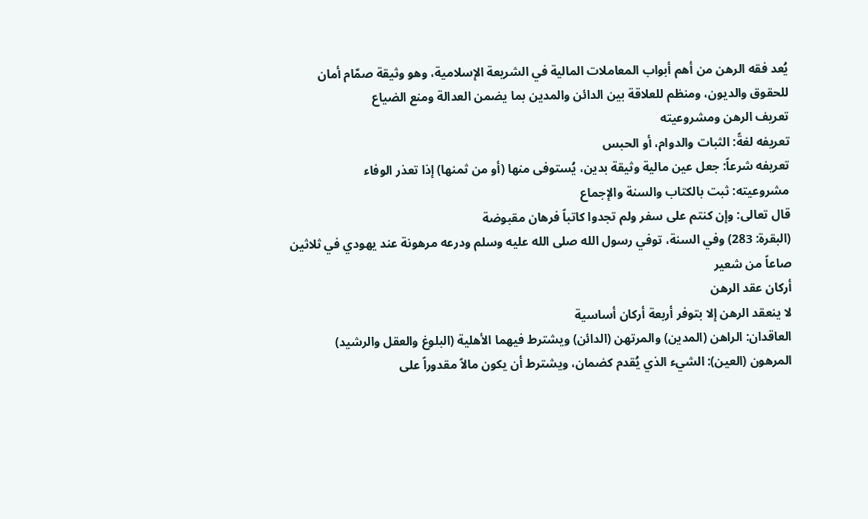يُعد فقه الرهن من أهم أبواب المعاملات المالية في الشريعة الإسلامية، وهو وثيقة صمّام أمان للحقوق والديون، ومنظم للعلاقة بين الدائن والمدين بما يضمن العدالة ومنع الضياع
تعريف الرهن ومشروعيته
تعريفه لغةً: الثبات والدوام، أو الحبس
تعريفه شرعاً: جعل عين مالية وثيقة بدين، يُستوفى منها (أو من ثمنها) إذا تعذر الوفاء
مشروعيته: ثبت بالكتاب والسنة والإجماع
قال تعالى: وإن كنتم على سفر ولم تجدوا كاتباً فرهان مقبوضة
(البقرة: 283) وفي السنة، توفي رسول الله صلى الله عليه وسلم ودرعه مرهونة عند يهودي في ثلاثين صاعاً من شعير
أركان عقد الرهن
لا ينعقد الرهن إلا بتوفر أربعة أركان أساسية
العاقدان: الراهن (المدين) والمرتهن (الدائن) ويشترط فيهما الأهلية (البلوغ والعقل والرشيد)
المرهون (العين): الشيء الذي يُقدم كضمان، ويشترط أن يكون مالاً مقدوراً على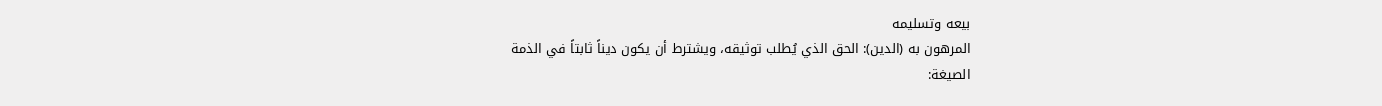بيعه وتسليمه
المرهون به (الدين): الحق الذي يُطلب توثيقه، ويشترط أن يكون ديناً ثابتاً في الذمة
الصيغة: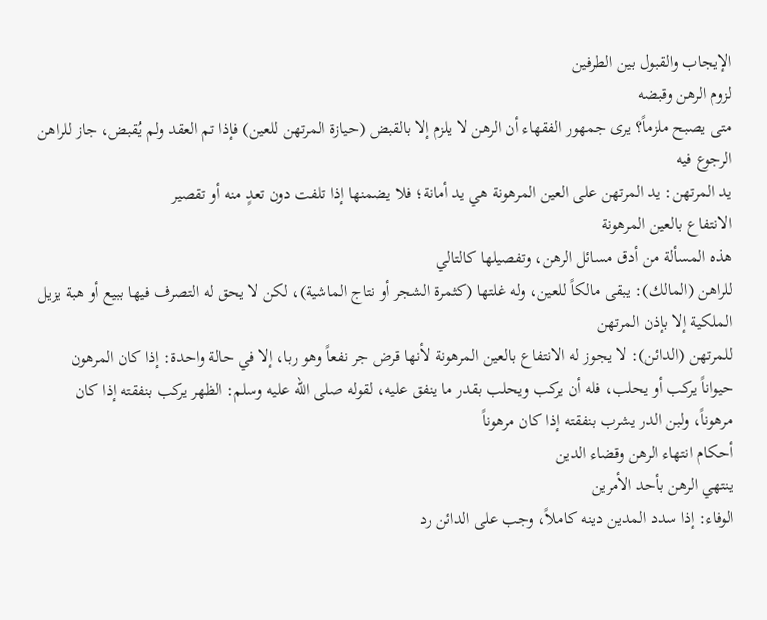الإيجاب والقبول بين الطرفين
لزوم الرهن وقبضه
متى يصبح ملزماً؟ يرى جمهور الفقهاء أن الرهن لا يلزم إلا بالقبض (حيازة المرتهن للعين) فإذا تم العقد ولم يُقبض، جاز للراهن الرجوع فيه
يد المرتهن: يد المرتهن على العين المرهونة هي يد أمانة؛ فلا يضمنها إذا تلفت دون تعدٍ منه أو تقصير
الانتفاع بالعين المرهونة
هذه المسألة من أدق مسائل الرهن، وتفصيلها كالتالي
للراهن (المالك): يبقى مالكاً للعين، وله غلتها (كثمرة الشجر أو نتاج الماشية)، لكن لا يحق له التصرف فيها ببيع أو هبة يزيل الملكية إلا بإذن المرتهن
للمرتهن (الدائن): لا يجوز له الانتفاع بالعين المرهونة لأنها قرض جر نفعاً وهو ربا، إلا في حالة واحدة: إذا كان المرهون حيواناً يركب أو يحلب، فله أن يركب ويحلب بقدر ما ينفق عليه، لقوله صلى الله عليه وسلم: الظهر يركب بنفقته إذا كان مرهوناً، ولبن الدر يشرب بنفقته إذا كان مرهوناً
أحكام انتهاء الرهن وقضاء الدين
ينتهي الرهن بأحد الأمرين
الوفاء: إذا سدد المدين دينه كاملاً، وجب على الدائن رد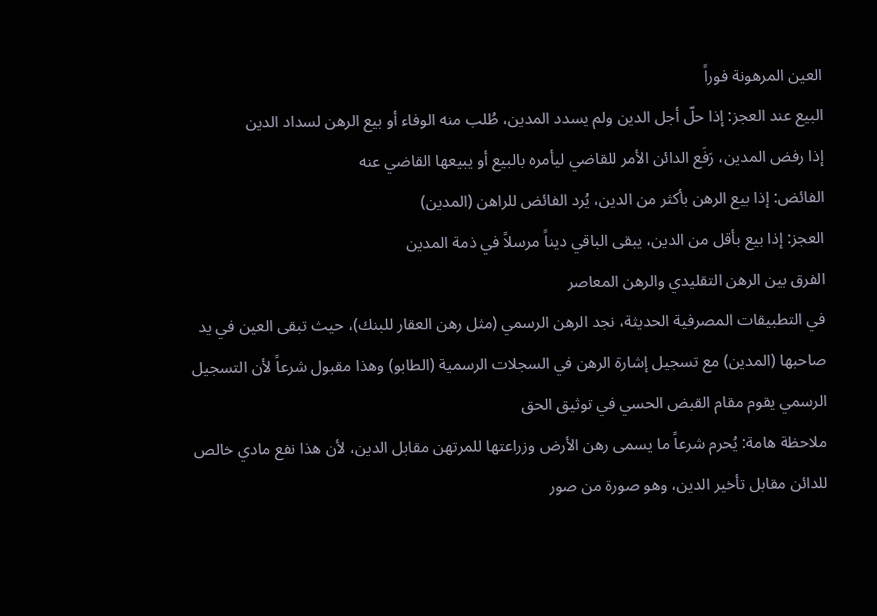العين المرهونة فوراً
البيع عند العجز: إذا حلّ أجل الدين ولم يسدد المدين، طُلب منه الوفاء أو بيع الرهن لسداد الدين
إذا رفض المدين، رَفَع الدائن الأمر للقاضي ليأمره بالبيع أو يبيعها القاضي عنه
الفائض: إذا بيع الرهن بأكثر من الدين، يُرد الفائض للراهن (المدين)
العجز: إذا بيع بأقل من الدين، يبقى الباقي ديناً مرسلاً في ذمة المدين
الفرق بين الرهن التقليدي والرهن المعاصر
في التطبيقات المصرفية الحديثة، نجد الرهن الرسمي (مثل رهن العقار للبنك)، حيث تبقى العين في يد صاحبها (المدين) مع تسجيل إشارة الرهن في السجلات الرسمية (الطابو) وهذا مقبول شرعاً لأن التسجيل الرسمي يقوم مقام القبض الحسي في توثيق الحق
ملاحظة هامة: يُحرم شرعاً ما يسمى رهن الأرض وزراعتها للمرتهن مقابل الدين، لأن هذا نفع مادي خالص للدائن مقابل تأخير الدين، وهو صورة من صور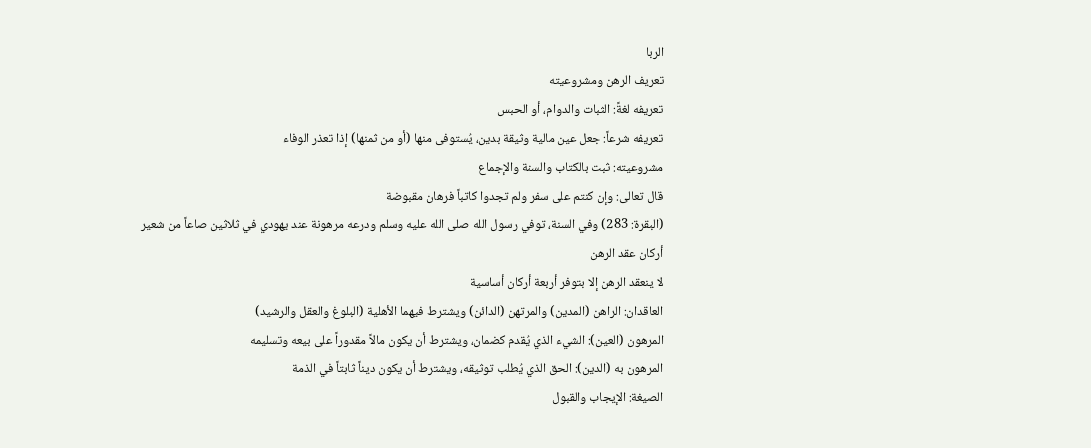الربا
تعريف الرهن ومشروعيته
تعريفه لغةً: الثبات والدوام، أو الحبس
تعريفه شرعاً: جعل عين مالية وثيقة بدين، يُستوفى منها (أو من ثمنها) إذا تعذر الوفاء
مشروعيته: ثبت بالكتاب والسنة والإجماع
قال تعالى: وإن كنتم على سفر ولم تجدوا كاتباً فرهان مقبوضة
(البقرة: 283) وفي السنة، توفي رسول الله صلى الله عليه وسلم ودرعه مرهونة عند يهودي في ثلاثين صاعاً من شعير
أركان عقد الرهن
لا ينعقد الرهن إلا بتوفر أربعة أركان أساسية
العاقدان: الراهن (المدين) والمرتهن (الدائن) ويشترط فيهما الأهلية (البلوغ والعقل والرشيد)
المرهون (العين): الشيء الذي يُقدم كضمان، ويشترط أن يكون مالاً مقدوراً على بيعه وتسليمه
المرهون به (الدين): الحق الذي يُطلب توثيقه، ويشترط أن يكون ديناً ثابتاً في الذمة
الصيغة: الإيجاب والقبول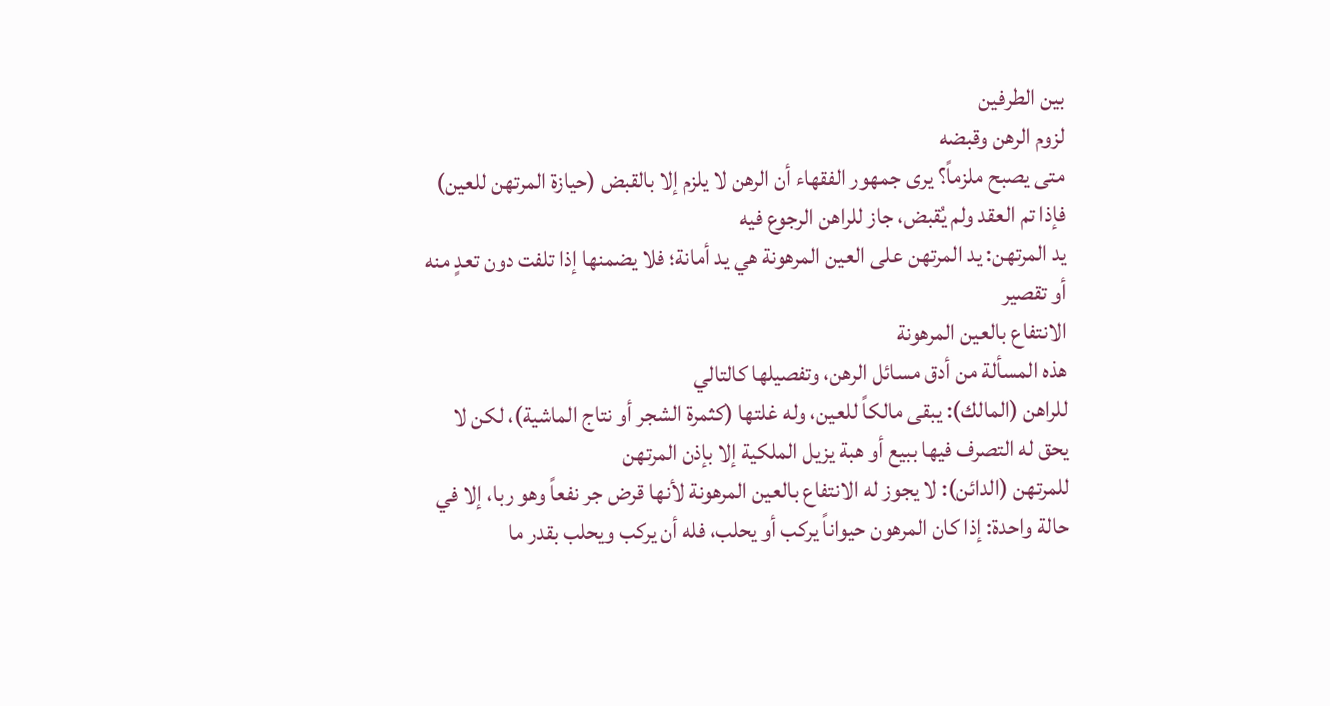بين الطرفين
لزوم الرهن وقبضه
متى يصبح ملزماً؟ يرى جمهور الفقهاء أن الرهن لا يلزم إلا بالقبض (حيازة المرتهن للعين) فإذا تم العقد ولم يُقبض، جاز للراهن الرجوع فيه
يد المرتهن: يد المرتهن على العين المرهونة هي يد أمانة؛ فلا يضمنها إذا تلفت دون تعدٍ منه أو تقصير
الانتفاع بالعين المرهونة
هذه المسألة من أدق مسائل الرهن، وتفصيلها كالتالي
للراهن (المالك): يبقى مالكاً للعين، وله غلتها (كثمرة الشجر أو نتاج الماشية)، لكن لا يحق له التصرف فيها ببيع أو هبة يزيل الملكية إلا بإذن المرتهن
للمرتهن (الدائن): لا يجوز له الانتفاع بالعين المرهونة لأنها قرض جر نفعاً وهو ربا، إلا في حالة واحدة: إذا كان المرهون حيواناً يركب أو يحلب، فله أن يركب ويحلب بقدر ما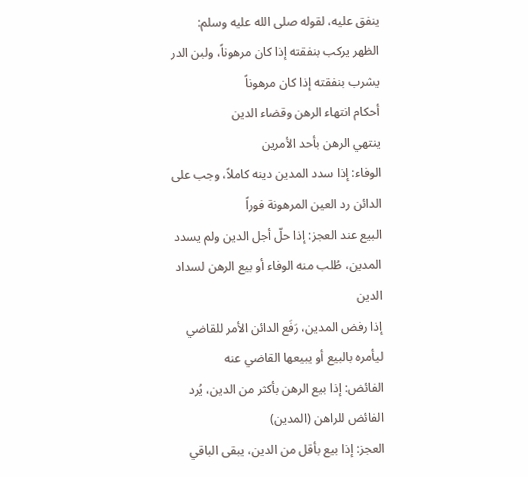ينفق عليه، لقوله صلى الله عليه وسلم: الظهر يركب بنفقته إذا كان مرهوناً، ولبن الدر يشرب بنفقته إذا كان مرهوناً
أحكام انتهاء الرهن وقضاء الدين
ينتهي الرهن بأحد الأمرين
الوفاء: إذا سدد المدين دينه كاملاً، وجب على الدائن رد العين المرهونة فوراً
البيع عند العجز: إذا حلّ أجل الدين ولم يسدد المدين، طُلب منه الوفاء أو بيع الرهن لسداد الدين
إذا رفض المدين، رَفَع الدائن الأمر للقاضي ليأمره بالبيع أو يبيعها القاضي عنه
الفائض: إذا بيع الرهن بأكثر من الدين، يُرد الفائض للراهن (المدين)
العجز: إذا بيع بأقل من الدين، يبقى الباقي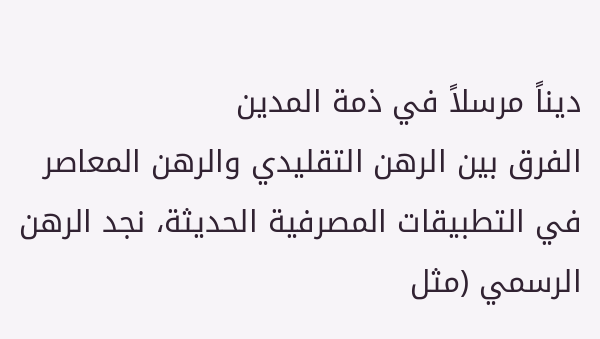ديناً مرسلاً في ذمة المدين
الفرق بين الرهن التقليدي والرهن المعاصر
في التطبيقات المصرفية الحديثة، نجد الرهن الرسمي (مثل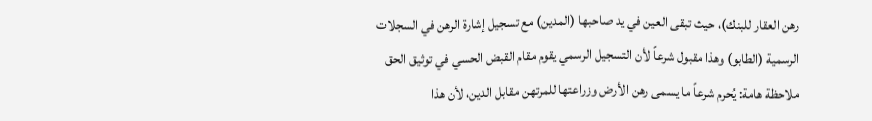رهن العقار للبنك)، حيث تبقى العين في يد صاحبها (المدين) مع تسجيل إشارة الرهن في السجلات الرسمية (الطابو) وهذا مقبول شرعاً لأن التسجيل الرسمي يقوم مقام القبض الحسي في توثيق الحق
ملاحظة هامة: يُحرم شرعاً ما يسمى رهن الأرض وزراعتها للمرتهن مقابل الدين، لأن هذا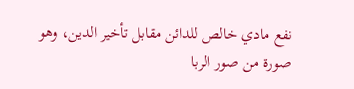نفع مادي خالص للدائن مقابل تأخير الدين، وهو صورة من صور الربا